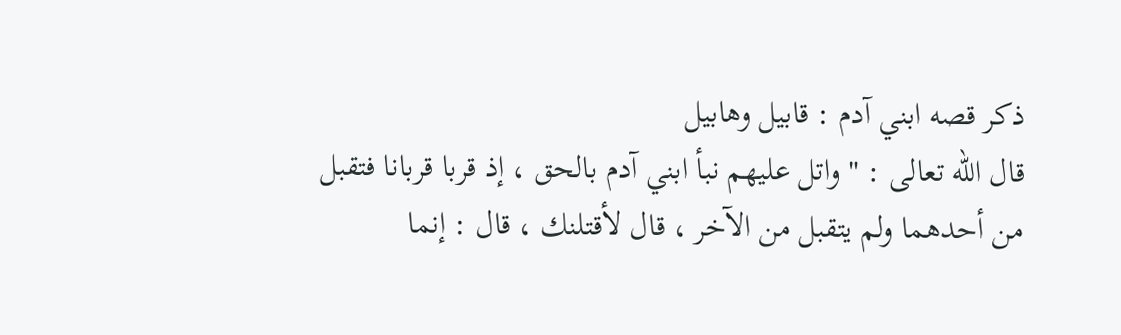ذكر قصه ابني آدم : قابيل وهابيل
قال الله تعالى : " واتل عليهم نبأ ابني آدم بالحق ، إذ قربا قربانا فتقبل
من أحدهما ولم يتقبل من الآخر ، قال لأقتلنك ، قال : إنما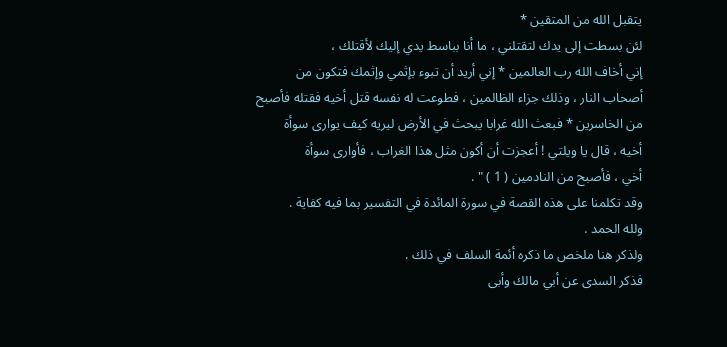يتقبل الله من المتقين *
لئن بسطت إلى يدك لتقتلني ، ما أنا بباسط يدي إليك لأقتلك ،
إني أخاف الله رب العالمين * إني أريد أن تبوء بإثمي وإثمك فتكون من
أصحاب النار ، وذلك جزاء الظالمين ، فطوعت له نفسه قتل أخيه فقتله فأصبح
من الخاسرين * فبعث الله غرابا يبحث في الأرض ليريه كيف يوارى سوأة
أخيه ، قال يا ويلتي ! أعجزت أن أكون مثل هذا الغراب ، فأوارى سوأة
أخي ، فأصبح من النادمين ( 1 ) " .
وقد تكلمنا على هذه القصة في سورة المائدة في التفسير بما فيه كفاية .
ولله الحمد .
ولذكر هنا ملخص ما ذكره أئمة السلف في ذلك .
فذكر السدى عن أبي مالك وأبى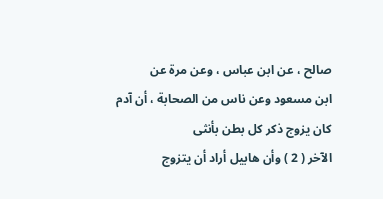صالح ، عن ابن عباس ، وعن مرة عن
ابن مسعود وعن ناس من الصحابة ، أن آدم كان يزوج ذكر كل بطن بأنثى
الآخر ( 2 ) وأن هابيل أراد أن يتزوج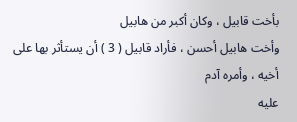بأخت قابيل ، وكان أكبر من هابيل
وأخت هابيل أحسن ، فأراد قابيل ( 3 ) أن يستأثر بها على أخيه ، وأمره آدم
عليه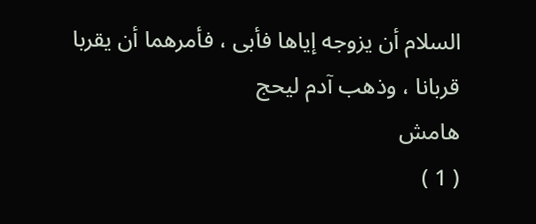السلام أن يزوجه إياها فأبى ، فأمرهما أن يقربا قربانا ، وذهب آدم ليحج
هامش
( 1 )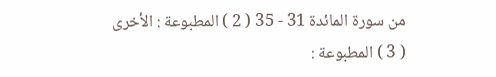من سورة المائدة 31 - 35 ( 2 ) المطبوعة : الأخرى
( 3 ) المطبوعة :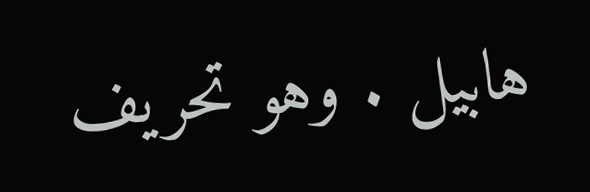هابيل . وهو تحريف